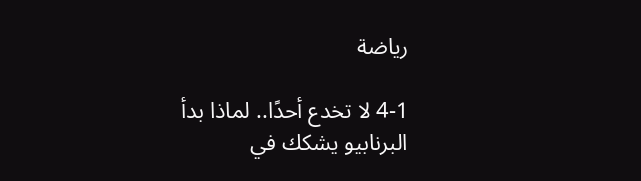رياضة

4-1 لا تخدع أحدًا.. لماذا بدأ البرنابيو يشكك في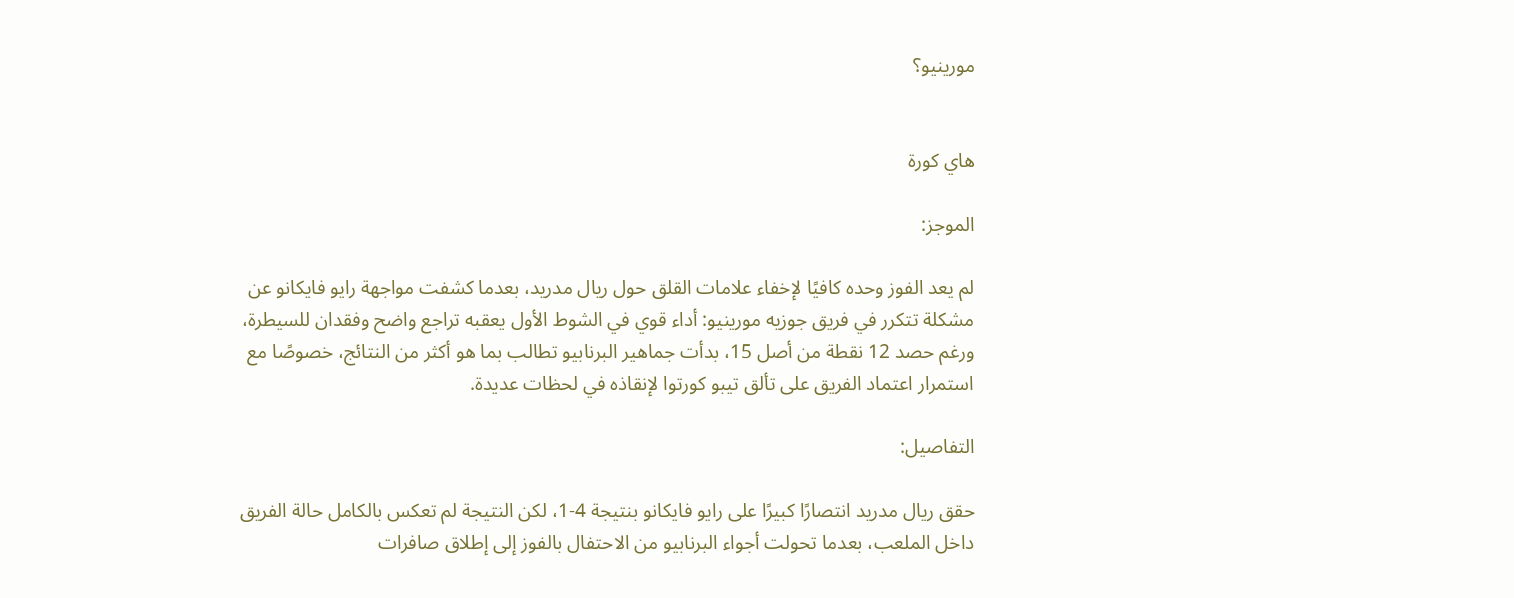مورينيو؟


هاي كورة

الموجز:

لم يعد الفوز وحده كافيًا لإخفاء علامات القلق حول ريال مدريد، بعدما كشفت مواجهة رايو فايكانو عن مشكلة تتكرر في فريق جوزيه مورينيو: أداء قوي في الشوط الأول يعقبه تراجع واضح وفقدان للسيطرة، ورغم حصد 12 نقطة من أصل 15، بدأت جماهير البرنابيو تطالب بما هو أكثر من النتائج، خصوصًا مع استمرار اعتماد الفريق على تألق تيبو كورتوا لإنقاذه في لحظات عديدة.

التفاصيل:

حقق ريال مدريد انتصارًا كبيرًا على رايو فايكانو بنتيجة 4-1، لكن النتيجة لم تعكس بالكامل حالة الفريق داخل الملعب، بعدما تحولت أجواء البرنابيو من الاحتفال بالفوز إلى إطلاق صافرات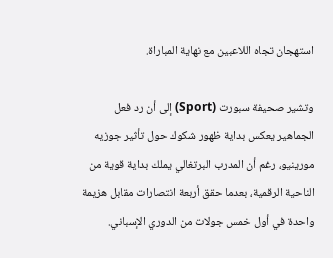استهجان تجاه اللاعبين مع نهاية المباراة.

وتشير صحيفة سبورت (Sport) إلى أن رد فعل الجماهير يعكس بداية ظهور شكوك حول تأثير جوزيه مورينيو، رغم أن المدرب البرتغالي يملك بداية قوية من الناحية الرقمية، بعدما حقق أربعة انتصارات مقابل هزيمة واحدة في أول خمس جولات من الدوري الإسباني.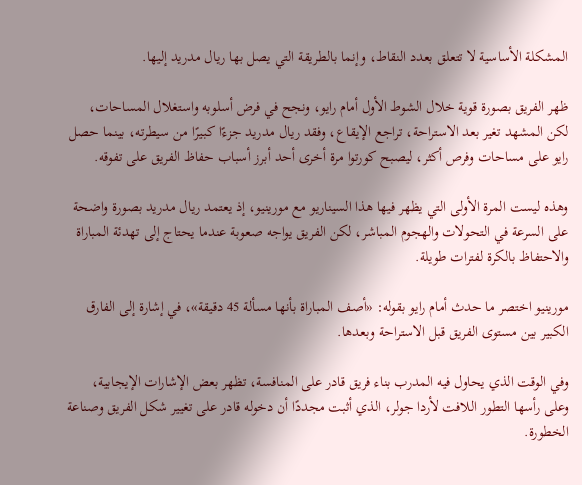المشكلة الأساسية لا تتعلق بعدد النقاط، وإنما بالطريقة التي يصل بها ريال مدريد إليها.

ظهر الفريق بصورة قوية خلال الشوط الأول أمام رايو، ونجح في فرض أسلوبه واستغلال المساحات، لكن المشهد تغير بعد الاستراحة، تراجع الإيقاع، وفقد ريال مدريد جزءًا كبيرًا من سيطرته، بينما حصل رايو على مساحات وفرص أكثر، ليصبح كورتوا مرة أخرى أحد أبرز أسباب حفاظ الفريق على تفوقه.

وهذه ليست المرة الأولى التي يظهر فيها هذا السيناريو مع مورينيو، إذ يعتمد ريال مدريد بصورة واضحة على السرعة في التحولات والهجوم المباشر، لكن الفريق يواجه صعوبة عندما يحتاج إلى تهدئة المباراة والاحتفاظ بالكرة لفترات طويلة.

مورينيو اختصر ما حدث أمام رايو بقوله: «أصف المباراة بأنها مسألة 45 دقيقة»، في إشارة إلى الفارق الكبير بين مستوى الفريق قبل الاستراحة وبعدها.

وفي الوقت الذي يحاول فيه المدرب بناء فريق قادر على المنافسة، تظهر بعض الإشارات الإيجابية، وعلى رأسها التطور اللافت لأردا جولر، الذي أثبت مجددًا أن دخوله قادر على تغيير شكل الفريق وصناعة الخطورة.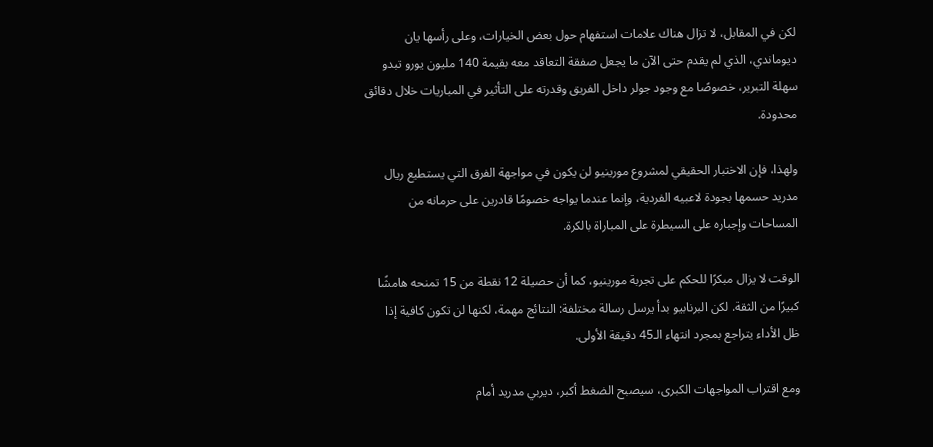لكن في المقابل، لا تزال هناك علامات استفهام حول بعض الخيارات، وعلى رأسها يان ديوماندي، الذي لم يقدم حتى الآن ما يجعل صفقة التعاقد معه بقيمة 140 مليون يورو تبدو سهلة التبرير، خصوصًا مع وجود جولر داخل الفريق وقدرته على التأثير في المباريات خلال دقائق محدودة.

ولهذا، فإن الاختبار الحقيقي لمشروع مورينيو لن يكون في مواجهة الفرق التي يستطيع ريال مدريد حسمها بجودة لاعبيه الفردية، وإنما عندما يواجه خصومًا قادرين على حرمانه من المساحات وإجباره على السيطرة على المباراة بالكرة.

الوقت لا يزال مبكرًا للحكم على تجربة مورينيو، كما أن حصيلة 12 نقطة من 15 تمنحه هامشًا كبيرًا من الثقة. لكن البرنابيو بدأ يرسل رسالة مختلفة: النتائج مهمة، لكنها لن تكون كافية إذا ظل الأداء يتراجع بمجرد انتهاء الـ45 دقيقة الأولى.

ومع اقتراب المواجهات الكبرى، سيصبح الضغط أكبر، ديربي مدريد أمام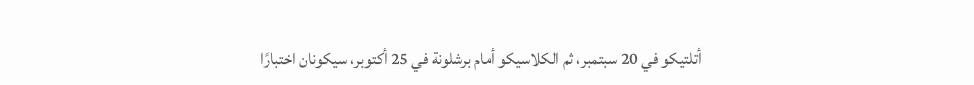أتلتيكو في 20 سبتمبر، ثم الكلاسيكو أمام برشلونة في 25 أكتوبر، سيكونان اختبارًا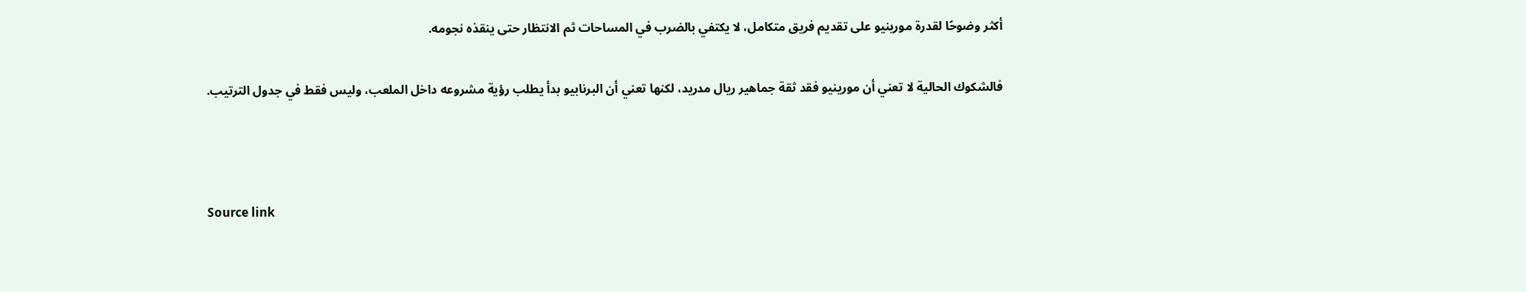أكثر وضوحًا لقدرة مورينيو على تقديم فريق متكامل، لا يكتفي بالضرب في المساحات ثم الانتظار حتى ينقذه نجومه.

فالشكوك الحالية لا تعني أن مورينيو فقد ثقة جماهير ريال مدريد، لكنها تعني أن البرنابيو بدأ يطلب رؤية مشروعه داخل الملعب، وليس فقط في جدول الترتيب.



Source link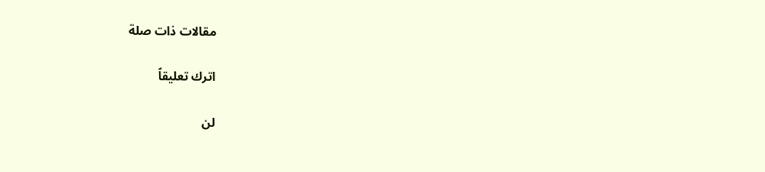مقالات ذات صلة

اترك تعليقاً

لن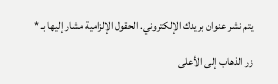يتم نشر عنوان بريدك الإلكتروني. الحقول الإلزامية مشار إليها بـ *

زر الذهاب إلى الأعلى